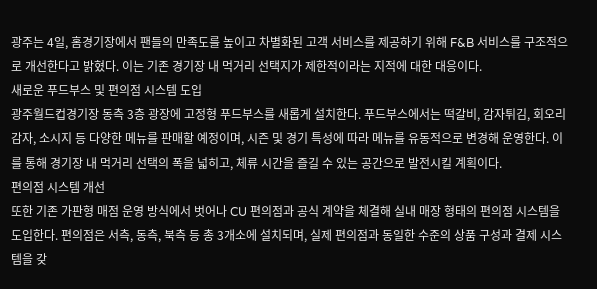광주는 4일, 홈경기장에서 팬들의 만족도를 높이고 차별화된 고객 서비스를 제공하기 위해 F&B 서비스를 구조적으로 개선한다고 밝혔다. 이는 기존 경기장 내 먹거리 선택지가 제한적이라는 지적에 대한 대응이다.
새로운 푸드부스 및 편의점 시스템 도입
광주월드컵경기장 동측 3층 광장에 고정형 푸드부스를 새롭게 설치한다. 푸드부스에서는 떡갈비, 감자튀김, 회오리감자, 소시지 등 다양한 메뉴를 판매할 예정이며, 시즌 및 경기 특성에 따라 메뉴를 유동적으로 변경해 운영한다. 이를 통해 경기장 내 먹거리 선택의 폭을 넓히고, 체류 시간을 즐길 수 있는 공간으로 발전시킬 계획이다.
편의점 시스템 개선
또한 기존 가판형 매점 운영 방식에서 벗어나 CU 편의점과 공식 계약을 체결해 실내 매장 형태의 편의점 시스템을 도입한다. 편의점은 서측, 동측, 북측 등 총 3개소에 설치되며, 실제 편의점과 동일한 수준의 상품 구성과 결제 시스템을 갖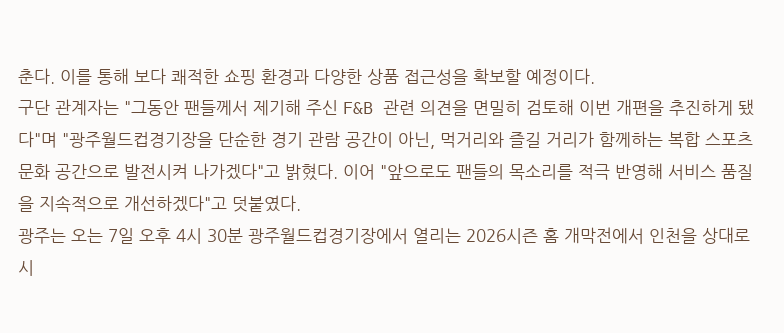춘다. 이를 통해 보다 쾌적한 쇼핑 환경과 다양한 상품 접근성을 확보할 예정이다.
구단 관계자는 "그동안 팬들께서 제기해 주신 F&B 관련 의견을 면밀히 검토해 이번 개편을 추진하게 됐다"며 "광주월드컵경기장을 단순한 경기 관람 공간이 아닌, 먹거리와 즐길 거리가 함께하는 복합 스포츠 문화 공간으로 발전시켜 나가겠다"고 밝혔다. 이어 "앞으로도 팬들의 목소리를 적극 반영해 서비스 품질을 지속적으로 개선하겠다"고 덧붙였다.
광주는 오는 7일 오후 4시 30분 광주월드컵경기장에서 열리는 2026시즌 홈 개막전에서 인천을 상대로 시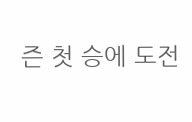즌 첫 승에 도전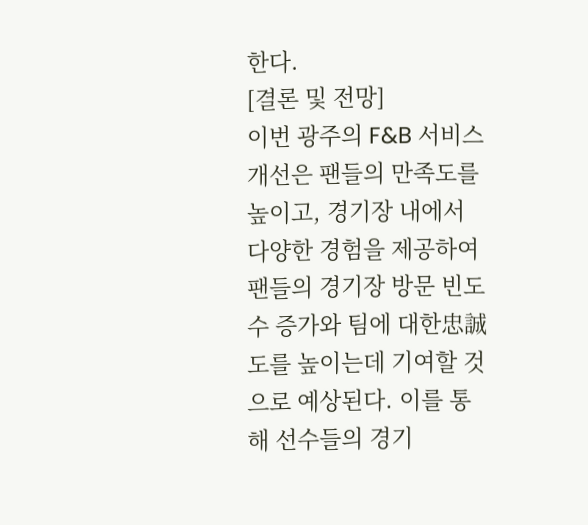한다.
[결론 및 전망]
이번 광주의 F&B 서비스 개선은 팬들의 만족도를 높이고, 경기장 내에서 다양한 경험을 제공하여 팬들의 경기장 방문 빈도수 증가와 팀에 대한忠誠도를 높이는데 기여할 것으로 예상된다. 이를 통해 선수들의 경기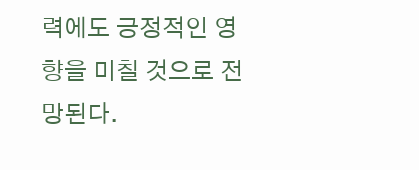력에도 긍정적인 영향을 미칠 것으로 전망된다.